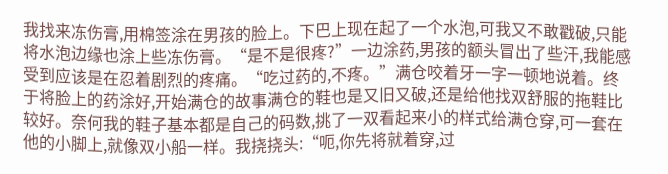我找来冻伤膏,用棉签涂在男孩的脸上。下巴上现在起了一个水泡,可我又不敢戳破,只能将水泡边缘也涂上些冻伤膏。“是不是很疼?”一边涂药,男孩的额头冒出了些汗,我能感受到应该是在忍着剧烈的疼痛。“吃过药的,不疼。”满仓咬着牙一字一顿地说着。终于将脸上的药涂好,开始满仓的故事满仓的鞋也是又旧又破,还是给他找双舒服的拖鞋比较好。奈何我的鞋子基本都是自己的码数,挑了一双看起来小的样式给满仓穿,可一套在他的小脚上,就像双小船一样。我挠挠头:“呃,你先将就着穿,过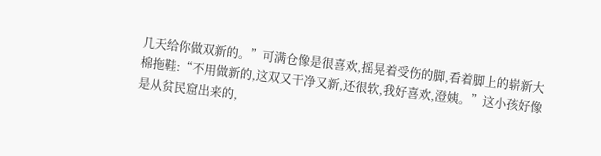几天给你做双新的。”可满仓像是很喜欢,摇晃着受伤的脚,看着脚上的崭新大棉拖鞋:“不用做新的,这双又干净又新,还很软,我好喜欢,澄姨。”这小孩好像是从贫民窟出来的,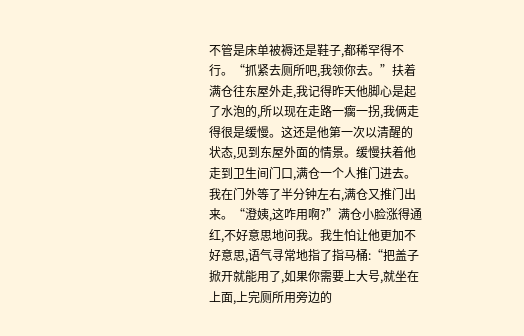不管是床单被褥还是鞋子,都稀罕得不行。“抓紧去厕所吧,我领你去。”扶着满仓往东屋外走,我记得昨天他脚心是起了水泡的,所以现在走路一瘸一拐,我俩走得很是缓慢。这还是他第一次以清醒的状态,见到东屋外面的情景。缓慢扶着他走到卫生间门口,满仓一个人推门进去。我在门外等了半分钟左右,满仓又推门出来。“澄姨,这咋用啊?”满仓小脸涨得通红,不好意思地问我。我生怕让他更加不好意思,语气寻常地指了指马桶:“把盖子掀开就能用了,如果你需要上大号,就坐在上面,上完厕所用旁边的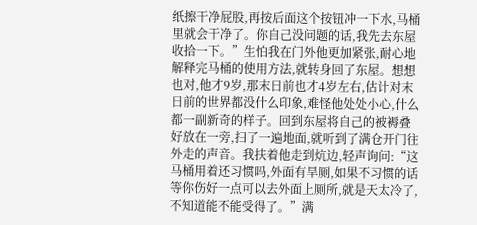纸擦干净屁股,再按后面这个按钮冲一下水,马桶里就会干净了。你自己没问题的话,我先去东屋收拾一下。”生怕我在门外他更加紧张,耐心地解释完马桶的使用方法,就转身回了东屋。想想也对,他才9岁,那末日前也才4岁左右,估计对末日前的世界都没什么印象,难怪他处处小心,什么都一副新奇的样子。回到东屋将自己的被褥叠好放在一旁,扫了一遍地面,就听到了满仓开门往外走的声音。我扶着他走到炕边,轻声询问:“这马桶用着还习惯吗,外面有旱厕,如果不习惯的话等你伤好一点可以去外面上厕所,就是天太冷了,不知道能不能受得了。”满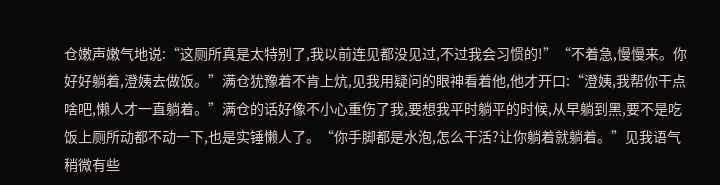仓嫩声嫩气地说:“这厕所真是太特别了,我以前连见都没见过,不过我会习惯的!”“不着急,慢慢来。你好好躺着,澄姨去做饭。”满仓犹豫着不肯上炕,见我用疑问的眼神看着他,他才开口:“澄姨,我帮你干点啥吧,懒人才一直躺着。”满仓的话好像不小心重伤了我,要想我平时躺平的时候,从早躺到黑,要不是吃饭上厕所动都不动一下,也是实锤懒人了。“你手脚都是水泡,怎么干活?让你躺着就躺着。”见我语气稍微有些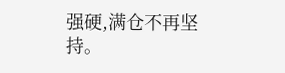强硬,满仓不再坚持。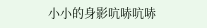小小的身影吭哧吭哧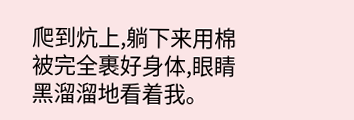爬到炕上,躺下来用棉被完全裹好身体,眼睛黑溜溜地看着我。